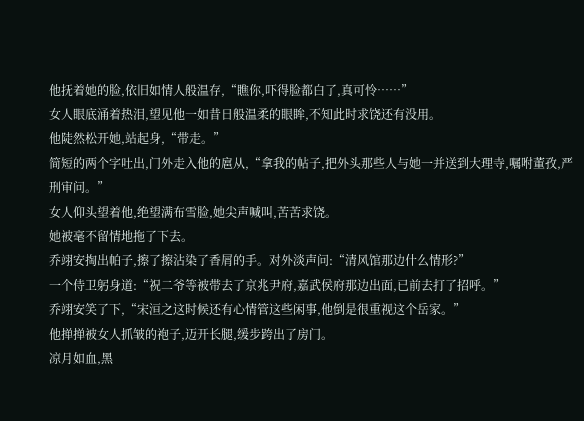他抚着她的脸,依旧如情人般温存,“瞧你,吓得脸都白了,真可怜……”
女人眼底涌着热泪,望见他一如昔日般温柔的眼眸,不知此时求饶还有没用。
他陡然松开她,站起身,“带走。”
简短的两个字吐出,门外走入他的扈从,“拿我的帖子,把外头那些人与她一并送到大理寺,嘱咐董孜,严刑审问。”
女人仰头望着他,绝望满布雪脸,她尖声喊叫,苦苦求饶。
她被毫不留情地拖了下去。
乔翊安掏出帕子,擦了擦沾染了香屑的手。对外淡声问:“清风馆那边什么情形?”
一个侍卫躬身道:“祝二爷等被带去了京兆尹府,嘉武侯府那边出面,已前去打了招呼。”
乔翊安笑了下,“宋洹之这时候还有心情管这些闲事,他倒是很重视这个岳家。”
他掸掸被女人抓皱的袍子,迈开长腿,缓步跨出了房门。
凉月如血,黑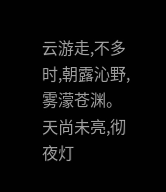云游走,不多时,朝露沁野,雾濛苍渊。
天尚未亮,彻夜灯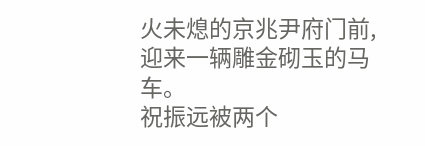火未熄的京兆尹府门前,迎来一辆雕金砌玉的马车。
祝振远被两个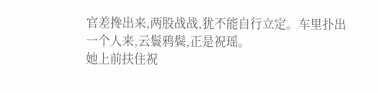官差搀出来,两股战战,犹不能自行立定。车里扑出一个人来,云鬟鸦鬓,正是祝瑶。
她上前扶住祝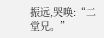振远,哭唤:“二堂兄。”